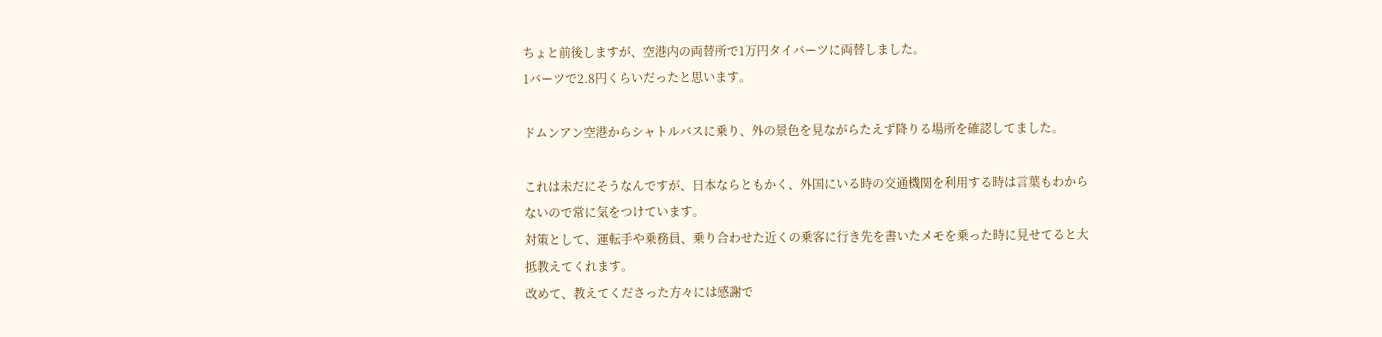ちょと前後しますが、空港内の両替所で1万円タイバーツに両替しました。
1バーツで2.8円くらいだったと思います。

ドムンアン空港からシャトルバスに乗り、外の景色を見ながらたえず降りる場所を確認してました。

これは未だにそうなんですが、日本ならともかく、外国にいる時の交通機関を利用する時は言葉もわからないので常に気をつけています。
対策として、運転手や乗務員、乗り合わせた近くの乗客に行き先を書いたメモを乗った時に見せてると大抵教えてくれます。
改めて、教えてくださった方々には感謝で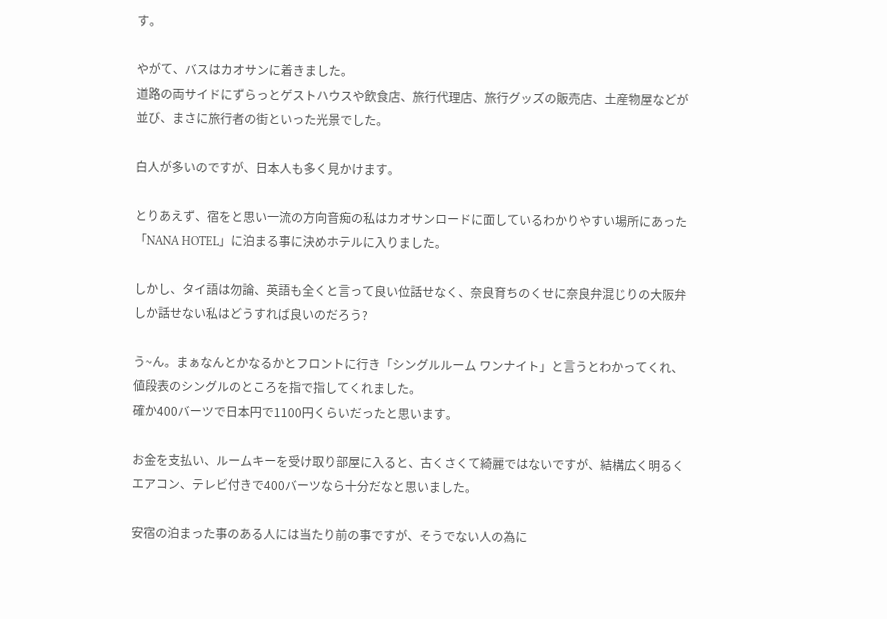す。

やがて、バスはカオサンに着きました。
道路の両サイドにずらっとゲストハウスや飲食店、旅行代理店、旅行グッズの販売店、土産物屋などが並び、まさに旅行者の街といった光景でした。

白人が多いのですが、日本人も多く見かけます。

とりあえず、宿をと思い一流の方向音痴の私はカオサンロードに面しているわかりやすい場所にあった「NANA HOTEL」に泊まる事に決めホテルに入りました。

しかし、タイ語は勿論、英語も全くと言って良い位話せなく、奈良育ちのくせに奈良弁混じりの大阪弁しか話せない私はどうすれば良いのだろう?

う~ん。まぁなんとかなるかとフロントに行き「シングルルーム ワンナイト」と言うとわかってくれ、値段表のシングルのところを指で指してくれました。
確か400バーツで日本円で1100円くらいだったと思います。

お金を支払い、ルームキーを受け取り部屋に入ると、古くさくて綺麗ではないですが、結構広く明るくエアコン、テレビ付きで400バーツなら十分だなと思いました。

安宿の泊まった事のある人には当たり前の事ですが、そうでない人の為に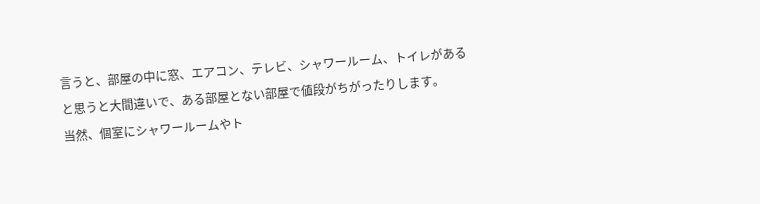言うと、部屋の中に窓、エアコン、テレビ、シャワールーム、トイレがあると思うと大間違いで、ある部屋とない部屋で値段がちがったりします。
当然、個室にシャワールームやト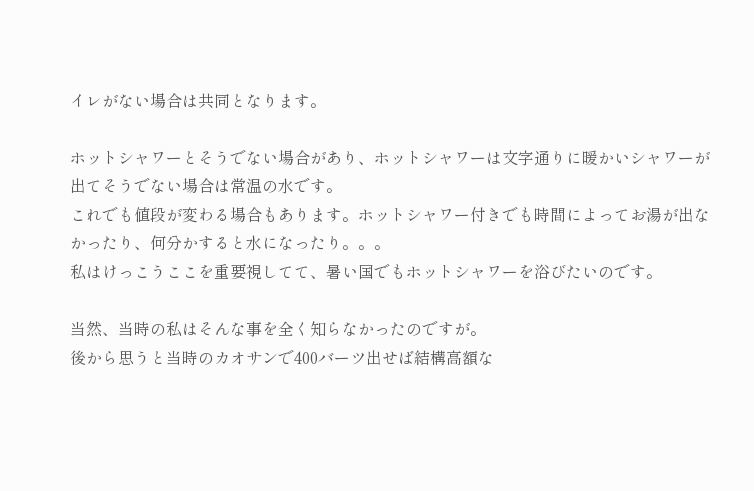イレがない場合は共同となります。

ホットシャワーとそうでない場合があり、ホットシャワーは文字通りに暖かいシャワーが出てそうでない場合は常温の水です。
これでも値段が変わる場合もあります。ホットシャワー付きでも時間によってお湯が出なかったり、何分かすると水になったり。。。
私はけっこうここを重要視してて、暑い国でもホットシャワーを浴びたいのです。

当然、当時の私はそんな事を全く知らなかったのですが。
後から思うと当時のカオサンで400バーツ出せば結構高額な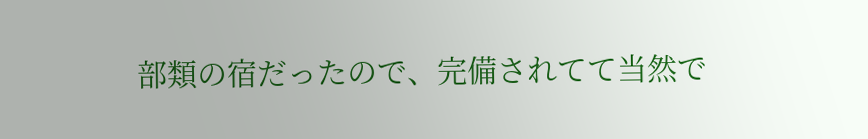部類の宿だったので、完備されてて当然で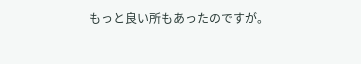もっと良い所もあったのですが。